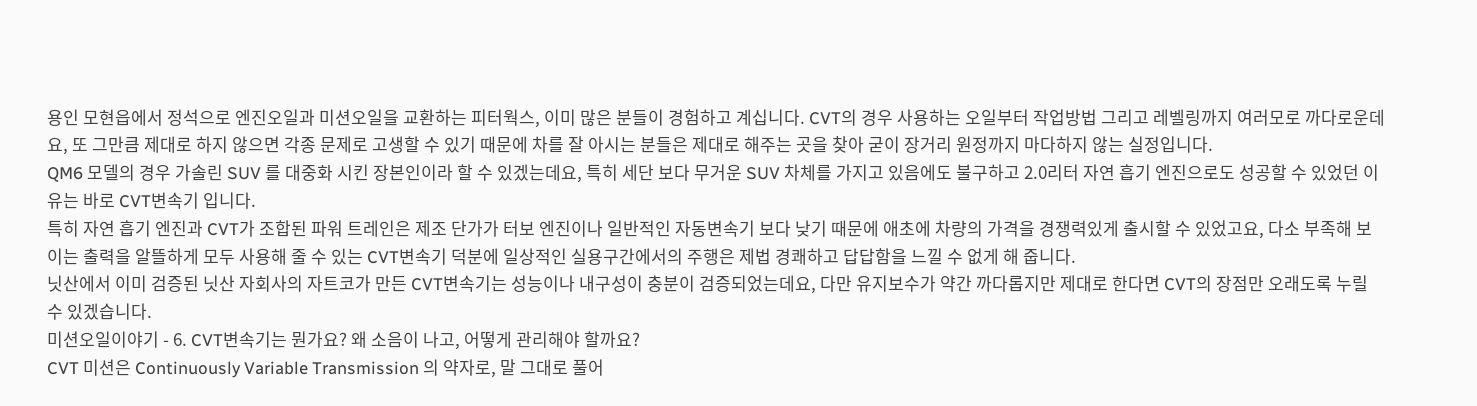용인 모현읍에서 정석으로 엔진오일과 미션오일을 교환하는 피터웍스, 이미 많은 분들이 경험하고 계십니다. CVT의 경우 사용하는 오일부터 작업방법 그리고 레벨링까지 여러모로 까다로운데요, 또 그만큼 제대로 하지 않으면 각종 문제로 고생할 수 있기 때문에 차를 잘 아시는 분들은 제대로 해주는 곳을 찾아 굳이 장거리 원정까지 마다하지 않는 실정입니다.
QM6 모델의 경우 가솔린 SUV 를 대중화 시킨 장본인이라 할 수 있겠는데요, 특히 세단 보다 무거운 SUV 차체를 가지고 있음에도 불구하고 2.0리터 자연 흡기 엔진으로도 성공할 수 있었던 이유는 바로 CVT변속기 입니다.
특히 자연 흡기 엔진과 CVT가 조합된 파워 트레인은 제조 단가가 터보 엔진이나 일반적인 자동변속기 보다 낮기 때문에 애초에 차량의 가격을 경쟁력있게 출시할 수 있었고요, 다소 부족해 보이는 출력을 알뜰하게 모두 사용해 줄 수 있는 CVT변속기 덕분에 일상적인 실용구간에서의 주행은 제법 경쾌하고 답답함을 느낄 수 없게 해 줍니다.
닛산에서 이미 검증된 닛산 자회사의 자트코가 만든 CVT변속기는 성능이나 내구성이 충분이 검증되었는데요, 다만 유지보수가 약간 까다롭지만 제대로 한다면 CVT의 장점만 오래도록 누릴 수 있겠습니다.
미션오일이야기 - 6. CVT변속기는 뭔가요? 왜 소음이 나고, 어떻게 관리해야 할까요?
CVT 미션은 Continuously Variable Transmission 의 약자로, 말 그대로 풀어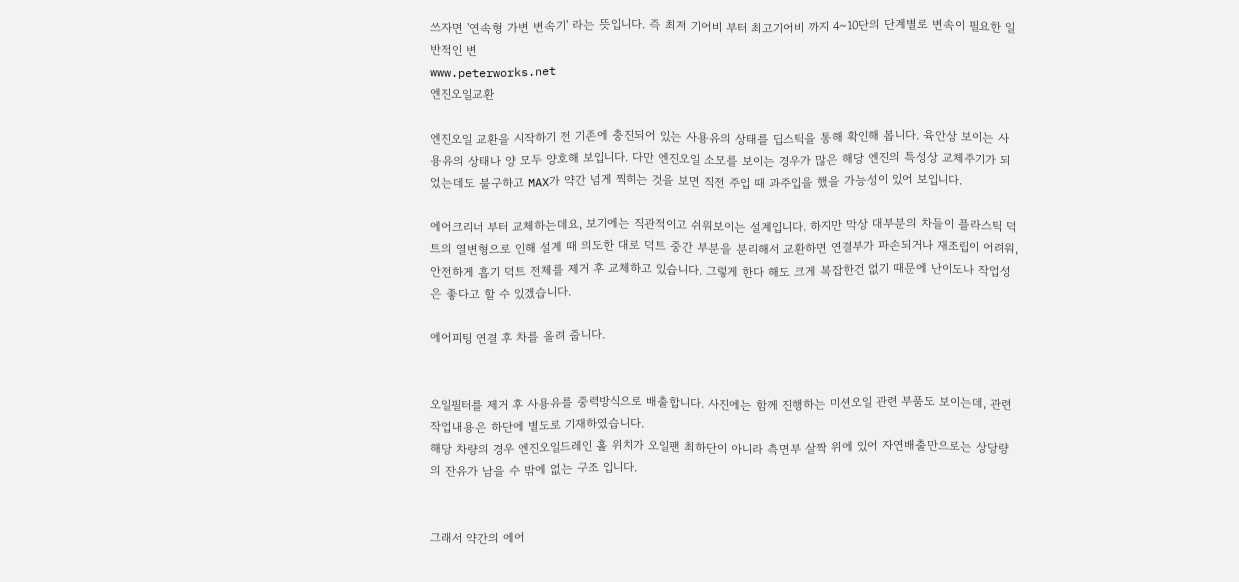쓰자면 '연속형 가변 변속기' 라는 뜻입니다. 즉 최저 기어비 부터 최고기어비 까지 4~10단의 단계별로 변속이 필요한 일반적인 변
www.peterworks.net
엔진오일교환

엔진오일 교환을 시작하기 전 기존에 충진되어 있는 사용유의 상태를 딥스틱을 통해 확인해 봅니다. 육안상 보이는 사용유의 상태나 양 모두 양호해 보입니다. 다만 엔진오일 소모를 보이는 경우가 많은 해당 엔진의 특성상 교체주기가 되었는데도 불구하고 MAX가 약간 넘게 찍히는 것을 보면 직전 주입 때 과주입을 했을 가능성이 있어 보입니다.

에어크리너 부터 교체하는데요, 보기에는 직관적이고 쉬워보이는 설계입니다. 하지만 막상 대부분의 차들이 플라스틱 덕트의 열변형으로 인해 설계 때 의도한 대로 덕트 중간 부분을 분리해서 교환하면 연결부가 파손되거나 재조립이 어려워, 안전하게 흡기 덕트 전체를 제거 후 교체하고 있습니다. 그렇게 한다 해도 크게 복잡한건 없기 때문에 난이도나 작업성은 좋다고 할 수 있겠습니다.

에어피팅 연결 후 차를 올려 줍니다.


오일필터를 제거 후 사용유를 중력방식으로 배출합니다. 사진에는 함께 진행하는 미션오일 관련 부품도 보이는데, 관련 작업내용은 하단에 별도로 기재하였습니다.
해당 차량의 경우 엔진오일드레인 홀 위치가 오일팬 최하단이 아니라 측면부 살짝 위에 있어 자연배출만으로는 상당량의 잔유가 남을 수 밖에 없는 구조 입니다.


그래서 약간의 에어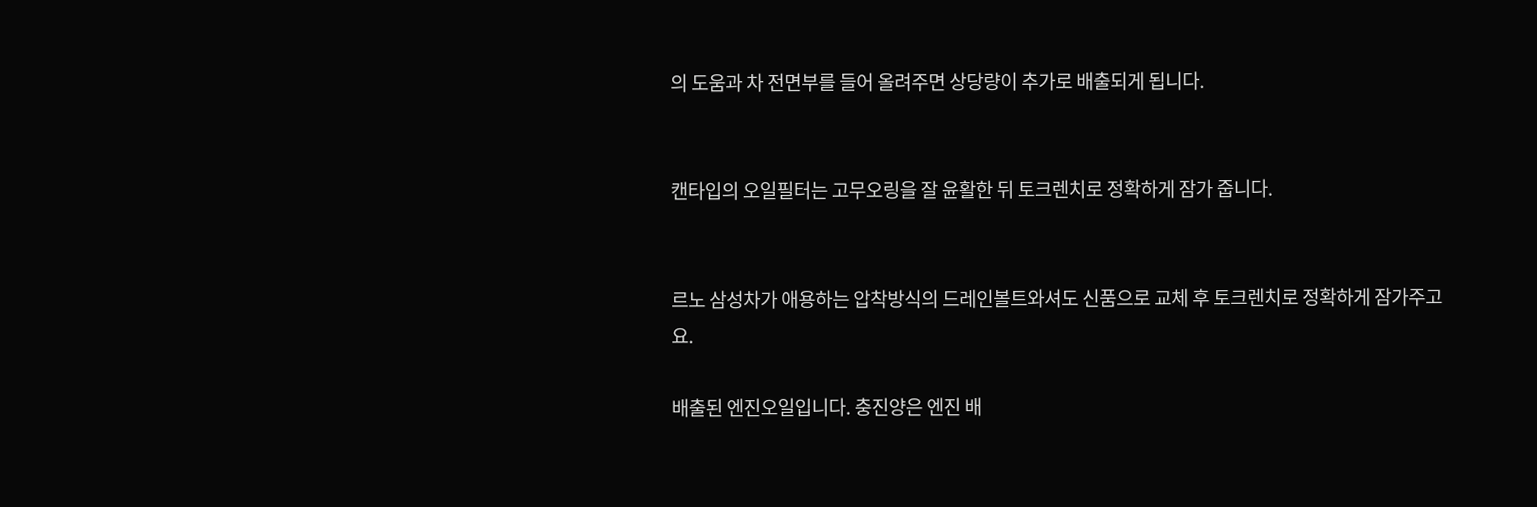의 도움과 차 전면부를 들어 올려주면 상당량이 추가로 배출되게 됩니다.


캔타입의 오일필터는 고무오링을 잘 윤활한 뒤 토크렌치로 정확하게 잠가 줍니다.


르노 삼성차가 애용하는 압착방식의 드레인볼트와셔도 신품으로 교체 후 토크렌치로 정확하게 잠가주고요.

배출된 엔진오일입니다. 충진양은 엔진 배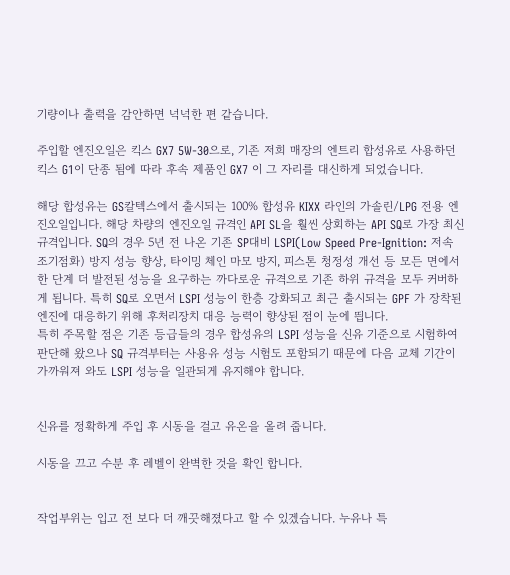기량이나 출력을 감안하면 넉넉한 편 같습니다.

주입할 엔진오일은 킥스 GX7 5W-30으로, 기존 저희 매장의 엔트리 합성유로 사용하던 킥스 G1이 단종 됨에 따라 후속 제품인 GX7 이 그 자리를 대신하게 되었습니다.

해당 합성유는 GS칼텍스에서 출시되는 100% 합성유 KIXX 라인의 가솔린/LPG 전용 엔진오일입니다. 해당 차량의 엔진오일 규격인 API SL을 훨씬 상회하는 API SQ로 가장 최신 규격입니다. SQ의 경우 5년 전 나온 기존 SP대비 LSPI(Low Speed Pre-Ignition: 저속 조기점화) 방지 성능 향상, 타이밍 체인 마모 방지, 피스톤 청정성 개선 등 모든 면에서 한 단계 더 발전된 성능을 요구하는 까다로운 규격으로 기존 하위 규격을 모두 커버하게 됩니다. 특히 SQ로 오면서 LSPI 성능이 한층 강화되고 최근 출시되는 GPF 가 장착된 엔진에 대응하기 위해 후처리장치 대응 능력이 향상된 점이 눈에 띕니다.
특히 주목할 점은 기존 등급들의 경우 합성유의 LSPI 성능을 신유 기준으로 시험하여 판단해 왔으나 SQ 규격부터는 사용유 성능 시험도 포함되기 때문에 다음 교체 기간이 가까워져 와도 LSPI 성능을 일관되게 유지해야 합니다.


신유를 정확하게 주입 후 시동을 걸고 유온을 올려 줍니다.

시동을 끄고 수분 후 레벨이 완벽한 것을 확인 합니다.


작업부위는 입고 전 보다 더 깨끗해졌다고 할 수 있겠습니다. 누유나 특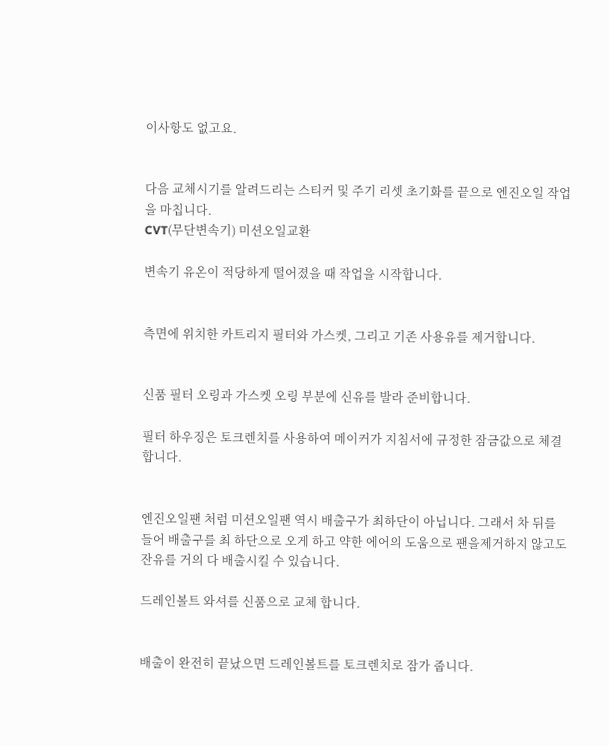이사항도 없고요.


다음 교체시기를 알려드리는 스티커 및 주기 리셋 초기화를 끝으로 엔진오일 작업을 마칩니다.
CVT(무단변속기) 미션오일교환

변속기 유온이 적당하게 떨어졌을 때 작업을 시작합니다.


측면에 위치한 카트리지 필터와 가스켓, 그리고 기존 사용유를 제거합니다.


신품 필터 오링과 가스켓 오링 부분에 신유를 발라 준비합니다.

필터 하우징은 토크렌치를 사용하여 메이커가 지침서에 규정한 잠금값으로 체결합니다.


엔진오일팬 처럼 미션오일팬 역시 배출구가 최하단이 아닙니다. 그래서 차 뒤를 들어 배출구를 최 하단으로 오게 하고 약한 에어의 도움으로 팬을제거하지 않고도 잔유를 거의 다 배출시킬 수 있습니다.

드레인볼트 와셔를 신품으로 교체 합니다.


배출이 완전히 끝났으면 드레인볼트를 토크렌치로 잠가 줍니다.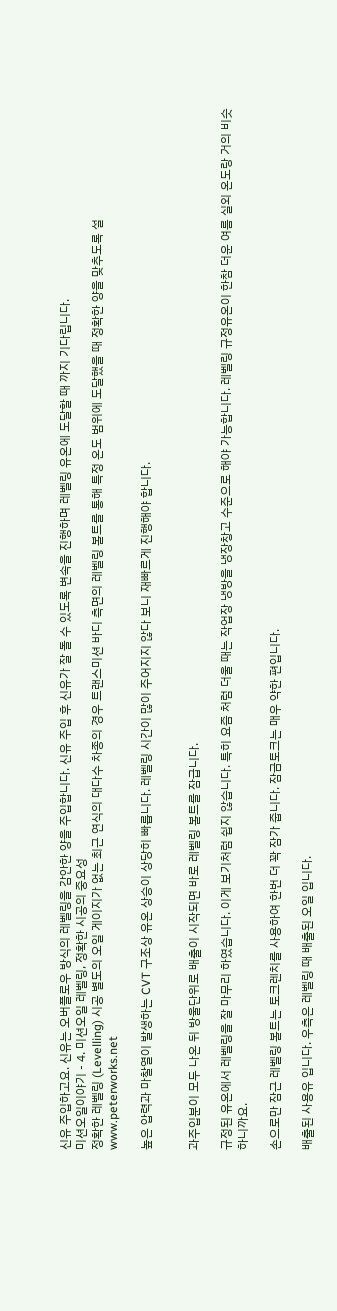신유 주입하고요. 신유는 오버플로우 방식의 레벨링을 감안한 양을 주입합니다. 신유 주입 후 신유가 잘 돌 수 있도록 변속을 진행하며 레벨링 유온에 도달할 때 까지 기다립니다.
미션오일이야기 - 4. 미션오일 레벨링, 정확한 시공의 중요성
정확한 레벨링 (Levelling) 시공 별도의 오일 게이지가 없는 최근 연식의 대다수 차종의 경우 트랜스미션 바디 측면의 레벨링 볼트를 통해 특정 온도 범위에 도달했을 때 정확한 양을 맞추도록 설
www.peterworks.net

높은 압력과 마찰열이 발생하는 CVT 구조상 유온 상승이 상당히 빠릅니다. 레벨링 시간이 많이 주어지지 않다 보니 재빠르게 진행해야 합니다.


과주입분이 모두 나온 뒤 방울단위로 배출이 시작되면 바로 레벨링 볼트를 잠급니다.

규정된 유온에서 레벨링을 잘 마무리 하였습니다. 이게 보기처럼 쉽지 않습니다. 특히 요즘 처럼 더울 때는 작업장 냉방을 냉장창고 수준으로 해야 가능합니다. 레벨링 규정유온이 한참 더운 여름 실외 온도랑 거의 비슷하니까요.

손으로만 잠근 레벨링 볼트는 토크렌치를 사용하여 한번 더 꽉 잠가 줍니다. 잠금토크는 매우 약한 편입니다.

배출된 사용유 입니다. 우측은 레벨링 때 배출된 오일 입니다.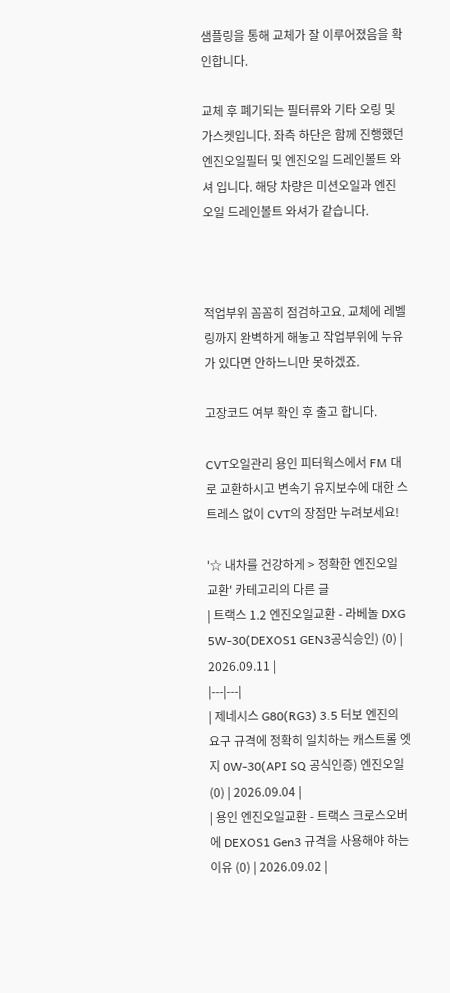샘플링을 통해 교체가 잘 이루어졌음을 확인합니다.

교체 후 폐기되는 필터류와 기타 오링 및 가스켓입니다. 좌측 하단은 함께 진행했던 엔진오일필터 및 엔진오일 드레인볼트 와셔 입니다. 해당 차량은 미션오일과 엔진오일 드레인볼트 와셔가 같습니다.



적업부위 꼼꼼히 점검하고요. 교체에 레벨링까지 완벽하게 해놓고 작업부위에 누유가 있다면 안하느니만 못하겠죠.

고장코드 여부 확인 후 출고 합니다.

CVT오일관리 용인 피터웍스에서 FM 대로 교환하시고 변속기 유지보수에 대한 스트레스 없이 CVT의 장점만 누려보세요!

'☆ 내차를 건강하게 > 정확한 엔진오일 교환' 카테고리의 다른 글
| 트랙스 1.2 엔진오일교환 - 라베놀 DXG 5W-30(DEXOS1 GEN3공식승인) (0) | 2026.09.11 |
|---|---|
| 제네시스 G80(RG3) 3.5 터보 엔진의 요구 규격에 정확히 일치하는 캐스트롤 엣지 0W-30(API SQ 공식인증) 엔진오일 (0) | 2026.09.04 |
| 용인 엔진오일교환 - 트랙스 크로스오버에 DEXOS1 Gen3 규격을 사용해야 하는 이유 (0) | 2026.09.02 |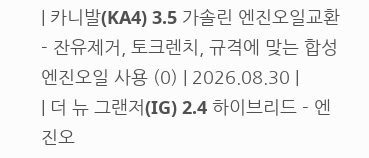| 카니발(KA4) 3.5 가솔린 엔진오일교환 - 잔유제거, 토크렌치, 규격에 맞는 합성엔진오일 사용 (0) | 2026.08.30 |
| 더 뉴 그랜저(IG) 2.4 하이브리드 - 엔진오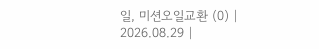일, 미션오일교환 (0) | 2026.08.29 |